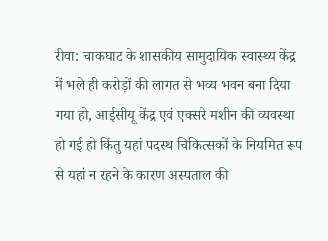रीवा: चाकघाट के शासकीय सामुदायिक स्वास्थ्य केंद्र में भले ही करोड़ों की लागत से भव्य भवन बना दिया गया हो, आईसीयू केंद्र एवं एक्सरे मशीन की व्यवस्था हो गई हो किंतु यहां पदस्थ चिकित्सकों के नियमित रूप से यहां न रहने के कारण अस्पताल की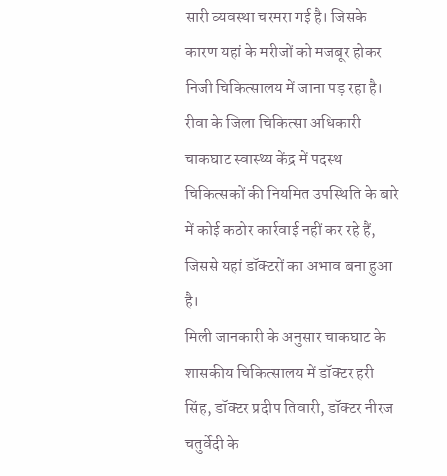सारी व्यवस्था चरमरा गई है। जिसके कारण यहां के मरीजों को मजबूर होकर निजी चिकित्सालय में जाना पड़ रहा है। रीवा के जिला चिकित्सा अधिकारी चाकघाट स्वास्थ्य केंद्र में पदस्थ चिकित्सकों की नियमित उपस्थिति के बारे में कोई कठोर कार्रवाई नहीं कर रहे हैं, जिससे यहां डॉक्टरों का अभाव बना हुआ है।
मिली जानकारी के अनुसार चाकघाट के शासकीय चिकित्सालय में डॉक्टर हरी सिंह, डॉक्टर प्रदीप तिवारी, डॉक्टर नीरज चतुर्वेदी के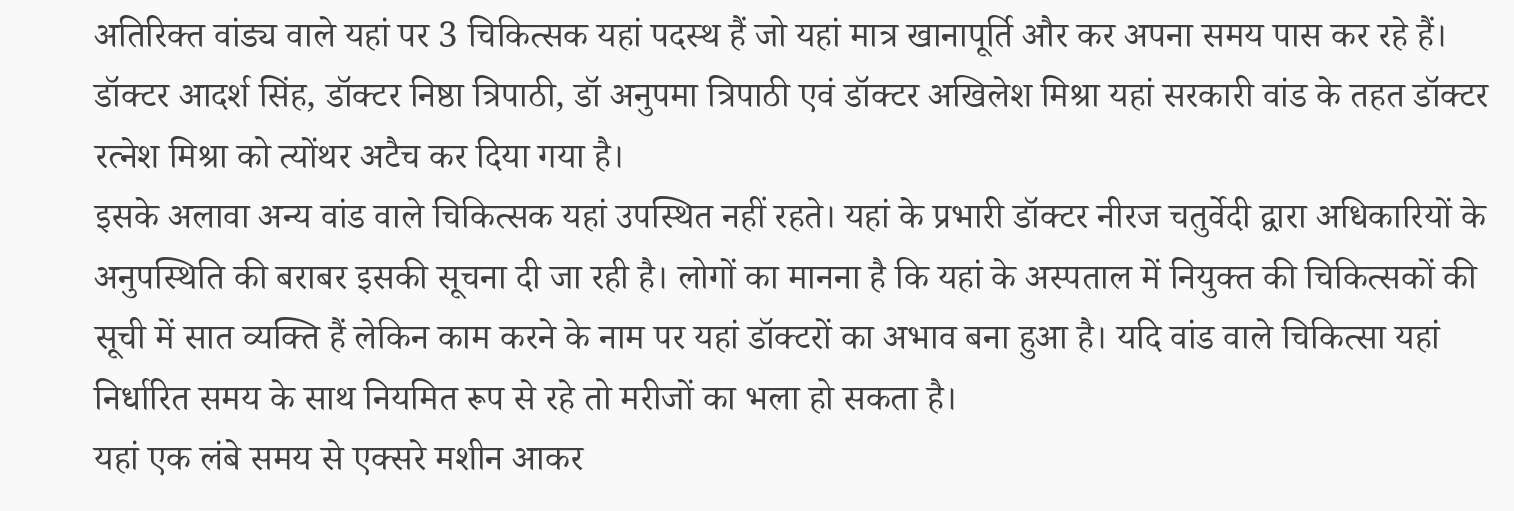अतिरिक्त वांड्य वाले यहां पर 3 चिकित्सक यहां पदस्थ हैं जो यहां मात्र खानापूर्ति और कर अपना समय पास कर रहे हैं। डॉक्टर आदर्श सिंह, डॉक्टर निष्ठा त्रिपाठी, डॉ अनुपमा त्रिपाठी एवं डॉक्टर अखिलेश मिश्रा यहां सरकारी वांड के तहत डॉक्टर रत्नेश मिश्रा को त्योंथर अटैच कर दिया गया है।
इसके अलावा अन्य वांड वाले चिकित्सक यहां उपस्थित नहीं रहते। यहां के प्रभारी डॉक्टर नीरज चतुर्वेदी द्वारा अधिकारियों के अनुपस्थिति की बराबर इसकी सूचना दी जा रही है। लोगों का मानना है कि यहां के अस्पताल में नियुक्त की चिकित्सकों की सूची में सात व्यक्ति हैं लेकिन काम करने के नाम पर यहां डॉक्टरों का अभाव बना हुआ है। यदि वांड वाले चिकित्सा यहां निर्धारित समय के साथ नियमित रूप से रहे तो मरीजों का भला हो सकता है।
यहां एक लंबे समय से एक्सरे मशीन आकर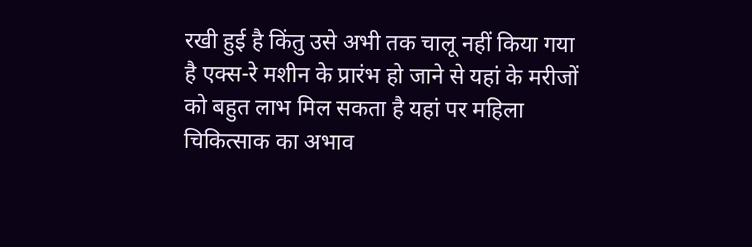रखी हुई है किंतु उसे अभी तक चालू नहीं किया गया है एक्स-रे मशीन के प्रारंभ हो जाने से यहां के मरीजों को बहुत लाभ मिल सकता है यहां पर महिला चिकित्साक का अभाव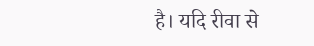है। यदि रीवा से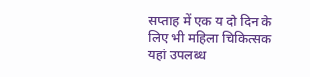सप्ताह में एक य दो दिन के लिए भी महिला चिकित्सक यहां उपलब्ध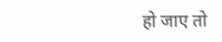हो जाए तो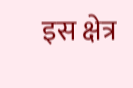इस क्षेत्र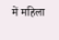में महिला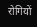रोगियों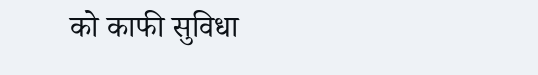को काफी सुविधा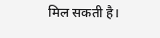मिल सकती है।